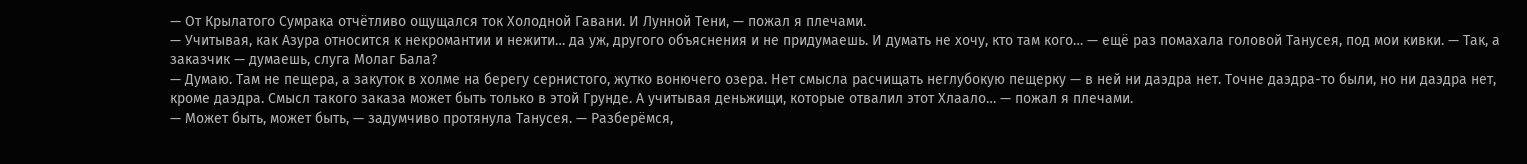— От Крылатого Сумрака отчётливо ощущался ток Холодной Гавани. И Лунной Тени, — пожал я плечами.
— Учитывая, как Азура относится к некромантии и нежити… да уж, другого объяснения и не придумаешь. И думать не хочу, кто там кого… — ещё раз помахала головой Танусея, под мои кивки. — Так, а заказчик — думаешь, слуга Молаг Бала?
— Думаю. Там не пещера, а закуток в холме на берегу сернистого, жутко вонючего озера. Нет смысла расчищать неглубокую пещерку — в ней ни даэдра нет. Точне даэдра-то были, но ни даэдра нет, кроме даэдра. Смысл такого заказа может быть только в этой Грунде. А учитывая деньжищи, которые отвалил этот Хлаало… — пожал я плечами.
— Может быть, может быть, — задумчиво протянула Танусея. — Разберёмся,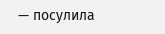— посулила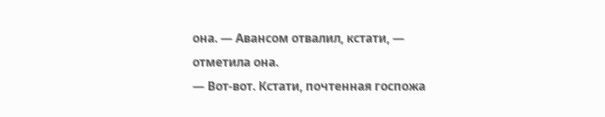она. — Авансом отвалил, кстати, — отметила она.
— Вот-вот. Кстати, почтенная госпожа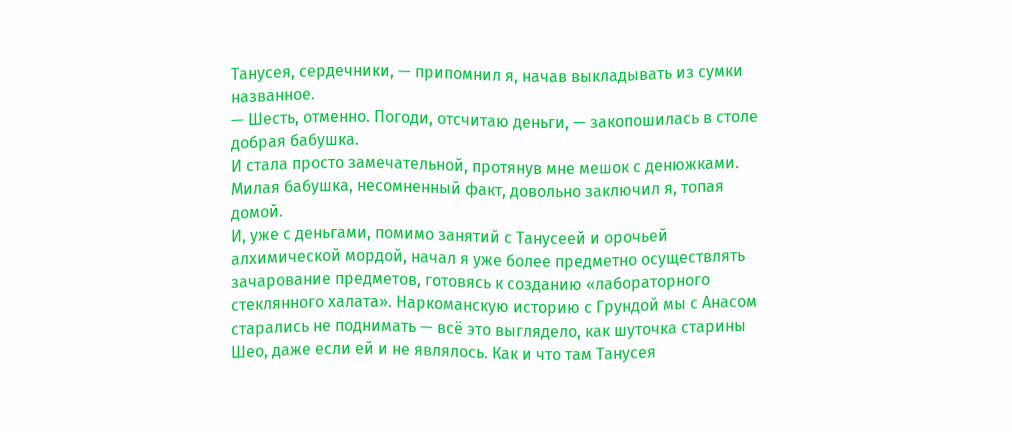Танусея, сердечники, — припомнил я, начав выкладывать из сумки названное.
— Шесть, отменно. Погоди, отсчитаю деньги, — закопошилась в столе добрая бабушка.
И стала просто замечательной, протянув мне мешок с денюжками. Милая бабушка, несомненный факт, довольно заключил я, топая домой.
И, уже с деньгами, помимо занятий с Танусеей и орочьей алхимической мордой, начал я уже более предметно осуществлять зачарование предметов, готовясь к созданию «лабораторного стеклянного халата». Наркоманскую историю с Грундой мы с Анасом старались не поднимать — всё это выглядело, как шуточка старины Шео, даже если ей и не являлось. Как и что там Танусея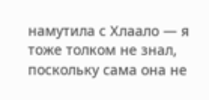намутила с Хлаало — я тоже толком не знал, поскольку сама она не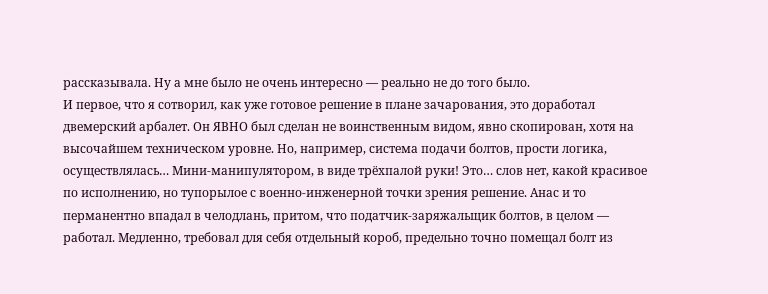рассказывала. Ну а мне было не очень интересно — реально не до того было.
И первое, что я сотворил, как уже готовое решение в плане зачарования, это доработал двемерский арбалет. Он ЯВНО был сделан не воинственным видом, явно скопирован, хотя на высочайшем техническом уровне. Но, например, система подачи болтов, прости логика, осуществлялась… Мини-манипулятором, в виде трёхпалой руки! Это… слов нет, какой красивое по исполнению, но тупорылое с военно-инженерной точки зрения решение. Анас и то перманентно впадал в челодлань, притом, что податчик-заряжальщик болтов, в целом — работал. Медленно, требовал для себя отдельный короб, предельно точно помещал болт из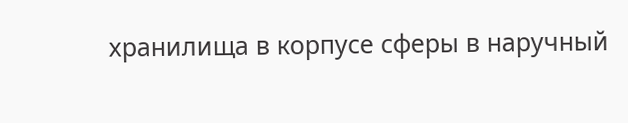хранилища в корпусе сферы в наручный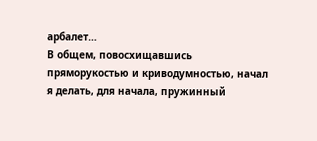арбалет…
В общем, повосхищавшись пряморукостью и криводумностью, начал я делать, для начала, пружинный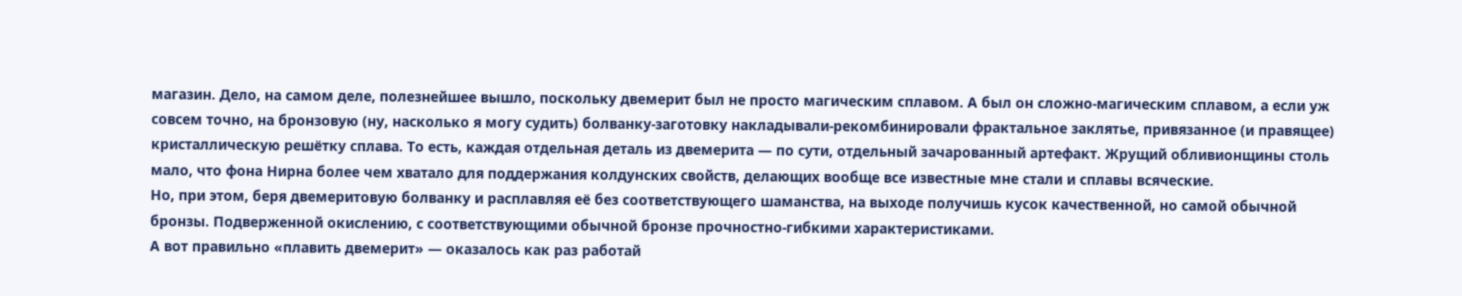магазин. Дело, на самом деле, полезнейшее вышло, поскольку двемерит был не просто магическим сплавом. А был он сложно-магическим сплавом, а если уж совсем точно, на бронзовую (ну, насколько я могу судить) болванку-заготовку накладывали-рекомбинировали фрактальное заклятье, привязанное (и правящее) кристаллическую решётку сплава. То есть, каждая отдельная деталь из двемерита — по сути, отдельный зачарованный артефакт. Жрущий обливионщины столь мало, что фона Нирна более чем хватало для поддержания колдунских свойств, делающих вообще все известные мне стали и сплавы всяческие.
Но, при этом, беря двемеритовую болванку и расплавляя её без соответствующего шаманства, на выходе получишь кусок качественной, но самой обычной бронзы. Подверженной окислению, с соответствующими обычной бронзе прочностно-гибкими характеристиками.
А вот правильно «плавить двемерит» — оказалось как раз работай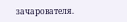зачарователя.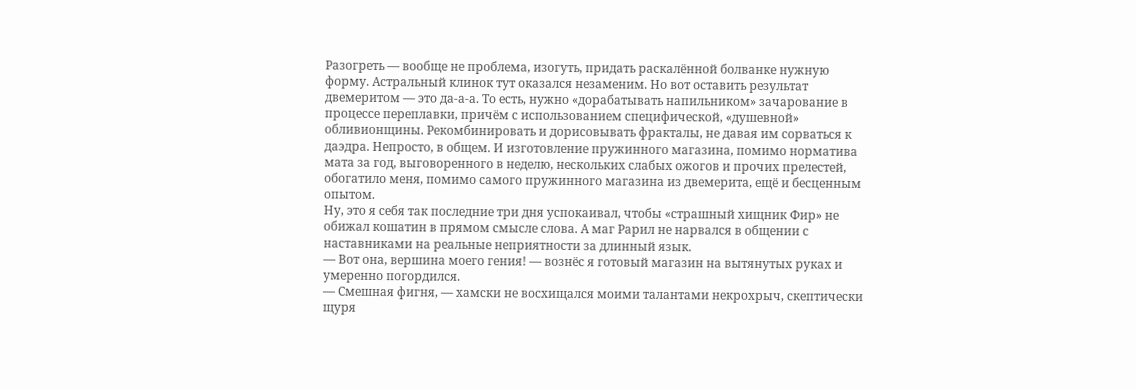Разогреть — вообще не проблема, изогуть, придать раскалённой болванке нужную форму. Астральный клинок тут оказался незаменим. Но вот оставить результат двемеритом — это да-а-а. То есть, нужно «дорабатывать напильником» зачарование в процессе переплавки, причём с использованием специфической, «душевной» обливионщины. Рекомбинировать и дорисовывать фракталы, не давая им сорваться к даэдра. Непросто, в общем. И изготовление пружинного магазина, помимо норматива мата за год, выговоренного в неделю, нескольких слабых ожогов и прочих прелестей, обогатило меня, помимо самого пружинного магазина из двемерита, ещё и бесценным опытом.
Ну, это я себя так последние три дня успокаивал, чтобы «страшный хищник Фир» не обижал кошатин в прямом смысле слова. А маг Рарил не нарвался в общении с наставниками на реальные неприятности за длинный язык.
— Вот она, вершина моего гения! — вознёс я готовый магазин на вытянутых руках и умеренно погордился.
— Смешная фигня, — хамски не восхищался моими талантами некрохрыч, скептически щуря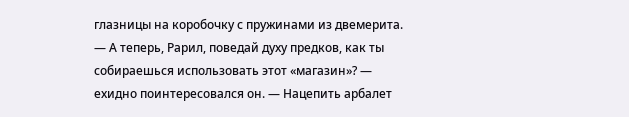глазницы на коробочку с пружинами из двемерита. — А теперь, Рарил, поведай духу предков, как ты собираешься использовать этот «магазин»? — ехидно поинтересовался он. — Нацепить арбалет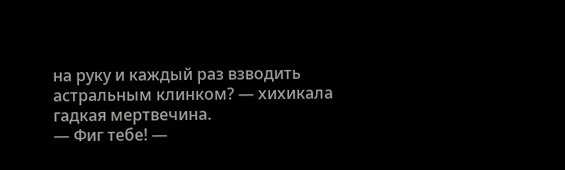на руку и каждый раз взводить астральным клинком? — хихикала гадкая мертвечина.
— Фиг тебе! —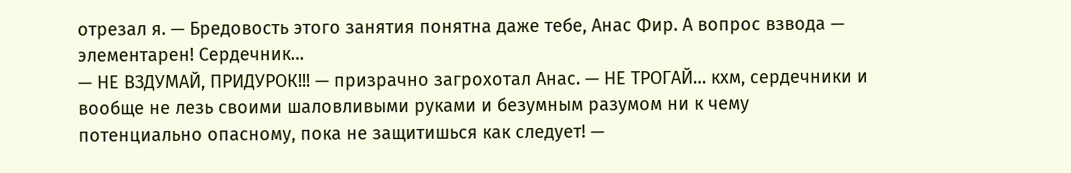отрезал я. — Бредовость этого занятия понятна даже тебе, Анас Фир. А вопрос взвода — элементарен! Сердечник…
— НЕ ВЗДУМАЙ, ПРИДУРОК!!! — призрачно загрохотал Анас. — НЕ ТРОГАЙ… кхм, сердечники и вообще не лезь своими шаловливыми руками и безумным разумом ни к чему потенциально опасному, пока не защитишься как следует! —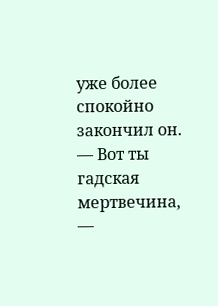уже более спокойно закончил он.
— Вот ты гадская мертвечина, —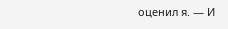оценил я. — И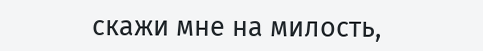скажи мне на милость,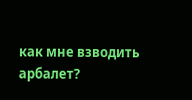как мне взводить арбалет?